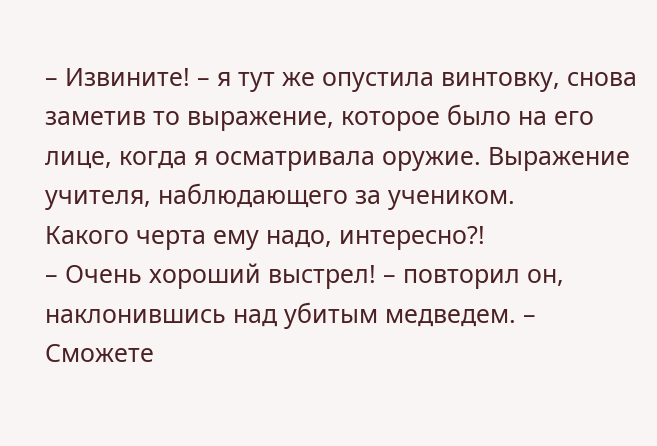– Извините! – я тут же опустила винтовку, снова заметив то выражение, которое было на его лице, когда я осматривала оружие. Выражение учителя, наблюдающего за учеником.
Какого черта ему надо, интересно?!
– Очень хороший выстрел! – повторил он, наклонившись над убитым медведем. – Сможете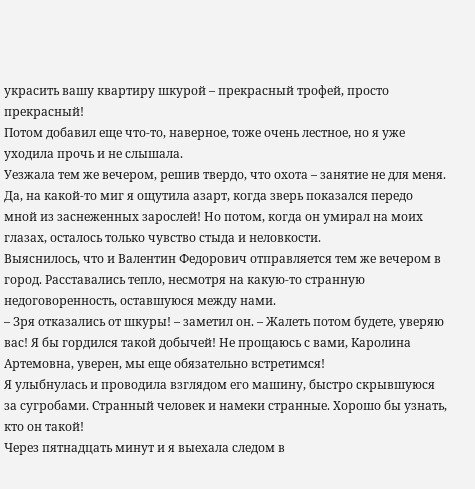украсить вашу квартиру шкурой – прекрасный трофей, просто прекрасный!
Потом добавил еще что-то, наверное, тоже очень лестное, но я уже уходила прочь и не слышала.
Уезжала тем же вечером, решив твердо, что охота – занятие не для меня. Да, на какой-то миг я ощутила азарт, когда зверь показался передо мной из заснеженных зарослей! Но потом, когда он умирал на моих глазах, осталось только чувство стыда и неловкости.
Выяснилось, что и Валентин Федорович отправляется тем же вечером в город. Расставались тепло, несмотря на какую-то странную недоговоренность, оставшуюся между нами.
– Зря отказались от шкуры! – заметил он. – Жалеть потом будете, уверяю вас! Я бы гордился такой добычей! Не прощаюсь с вами, Каролина Артемовна, уверен, мы еще обязательно встретимся!
Я улыбнулась и проводила взглядом его машину, быстро скрывшуюся за сугробами. Странный человек и намеки странные. Хорошо бы узнать, кто он такой!
Через пятнадцать минут и я выехала следом в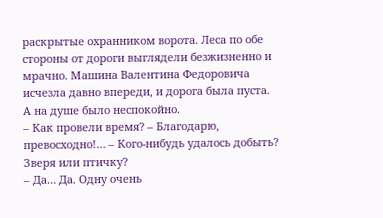раскрытые охранником ворота. Леса по обе стороны от дороги выглядели безжизненно и мрачно. Машина Валентина Федоровича исчезла давно впереди, и дорога была пуста.
А на душе было неспокойно.
– Как провели время? – Благодарю, превосходно!… – Кого-нибудь удалось добыть? Зверя или птичку?
– Да… Да. Одну очень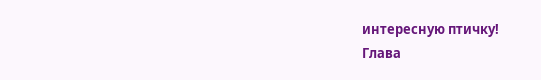интересную птичку!
Глава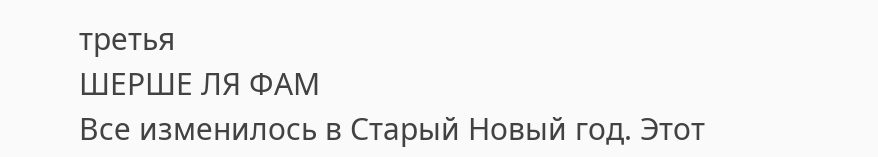третья
ШЕРШЕ ЛЯ ФАМ
Все изменилось в Старый Новый год. Этот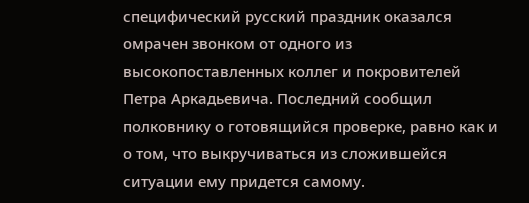специфический русский праздник оказался омрачен звонком от одного из высокопоставленных коллег и покровителей Петра Аркадьевича. Последний сообщил полковнику о готовящийся проверке, равно как и о том, что выкручиваться из сложившейся ситуации ему придется самому.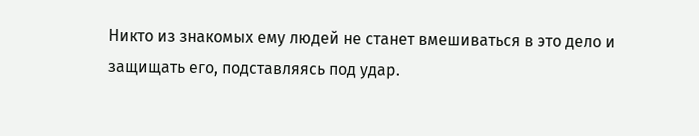Никто из знакомых ему людей не станет вмешиваться в это дело и защищать его, подставляясь под удар.